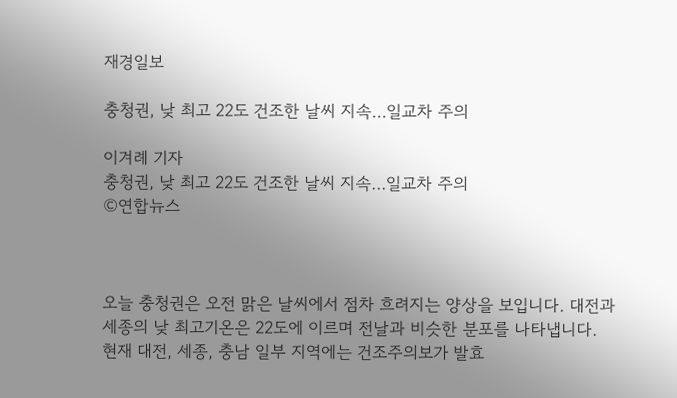재경일보

충청권, 낮 최고 22도 건조한 날씨 지속…일교차 주의

이겨례 기자
충청권, 낮 최고 22도 건조한 날씨 지속…일교차 주의
©연합뉴스



오늘 충청권은 오전 맑은 날씨에서 점차 흐려지는 양상을 보입니다. 대전과 세종의 낮 최고기온은 22도에 이르며 전날과 비슷한 분포를 나타냅니다. 현재 대전, 세종, 충남 일부 지역에는 건조주의보가 발효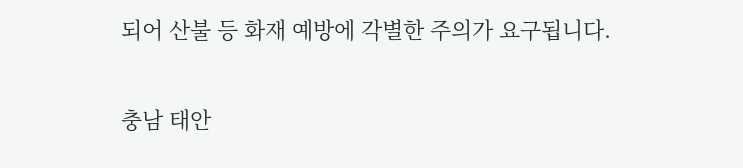되어 산불 등 화재 예방에 각별한 주의가 요구됩니다.

충남 태안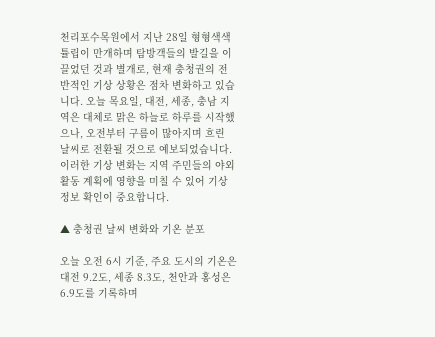천리포수목원에서 지난 28일 형형색색 튤립이 만개하며 탐방객들의 발길을 이끌었던 것과 별개로, 현재 충청권의 전반적인 기상 상황은 점차 변화하고 있습니다. 오늘 목요일, 대전, 세종, 충남 지역은 대체로 맑은 하늘로 하루를 시작했으나, 오전부터 구름이 많아지며 흐린 날씨로 전환될 것으로 예보되었습니다. 이러한 기상 변화는 지역 주민들의 야외 활동 계획에 영향을 미칠 수 있어 기상 정보 확인이 중요합니다.

▲ 충청권 날씨 변화와 기온 분포

오늘 오전 6시 기준, 주요 도시의 기온은 대전 9.2도, 세종 8.3도, 천안과 홍성은 6.9도를 기록하며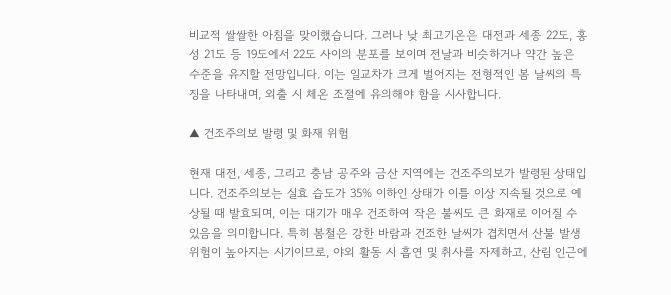비교적 쌀쌀한 아침을 맞이했습니다. 그러나 낮 최고기온은 대전과 세종 22도, 홍성 21도 등 19도에서 22도 사이의 분포를 보이며 전날과 비슷하거나 약간 높은 수준을 유지할 전망입니다. 이는 일교차가 크게 벌어지는 전형적인 봄 날씨의 특징을 나타내며, 외출 시 체온 조절에 유의해야 함을 시사합니다.

▲ 건조주의보 발령 및 화재 위험

현재 대전, 세종, 그리고 충남 공주와 금산 지역에는 건조주의보가 발령된 상태입니다. 건조주의보는 실효 습도가 35% 이하인 상태가 이틀 이상 지속될 것으로 예상될 때 발효되며, 이는 대기가 매우 건조하여 작은 불씨도 큰 화재로 이어질 수 있음을 의미합니다. 특히 봄철은 강한 바람과 건조한 날씨가 겹치면서 산불 발생 위험이 높아지는 시기이므로, 야외 활동 시 흡연 및 취사를 자제하고, 산림 인근에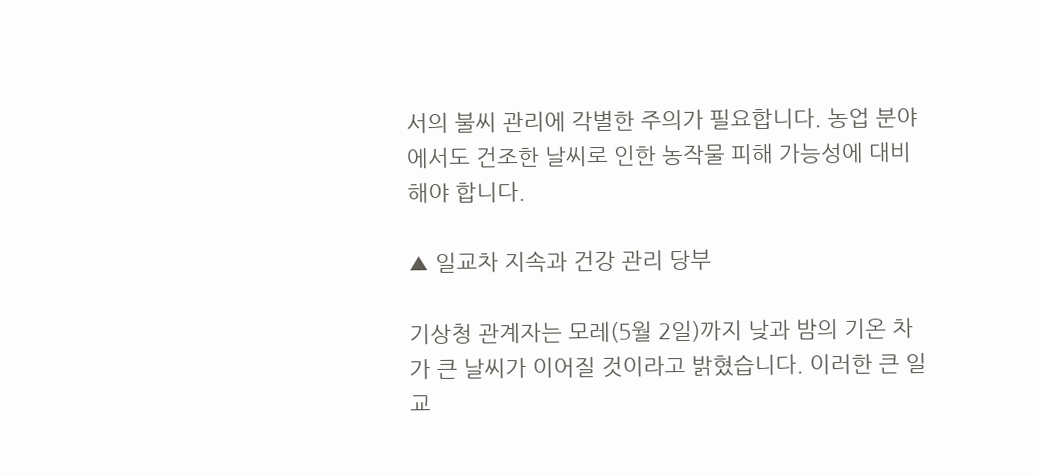서의 불씨 관리에 각별한 주의가 필요합니다. 농업 분야에서도 건조한 날씨로 인한 농작물 피해 가능성에 대비해야 합니다.

▲ 일교차 지속과 건강 관리 당부

기상청 관계자는 모레(5월 2일)까지 낮과 밤의 기온 차가 큰 날씨가 이어질 것이라고 밝혔습니다. 이러한 큰 일교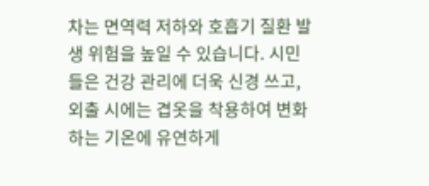차는 면역력 저하와 호흡기 질환 발생 위험을 높일 수 있습니다. 시민들은 건강 관리에 더욱 신경 쓰고, 외출 시에는 겹옷을 착용하여 변화하는 기온에 유연하게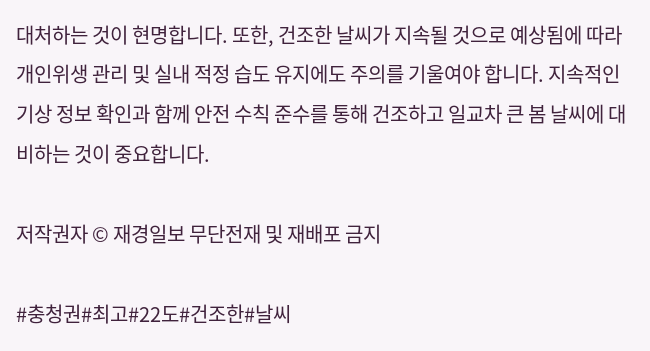대처하는 것이 현명합니다. 또한, 건조한 날씨가 지속될 것으로 예상됨에 따라 개인위생 관리 및 실내 적정 습도 유지에도 주의를 기울여야 합니다. 지속적인 기상 정보 확인과 함께 안전 수칙 준수를 통해 건조하고 일교차 큰 봄 날씨에 대비하는 것이 중요합니다.

저작권자 © 재경일보 무단전재 및 재배포 금지

#충청권#최고#22도#건조한#날씨